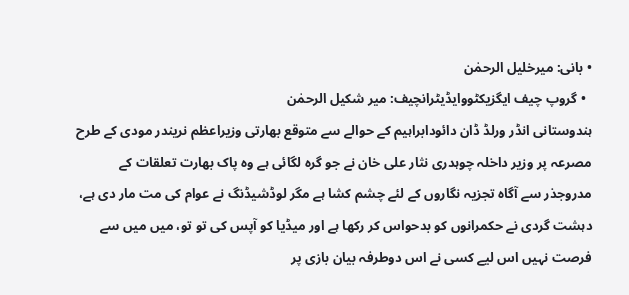• بانی: میرخلیل الرحمٰن
  • گروپ چیف ایگزیکٹووایڈیٹرانچیف: میر شکیل الرحمٰن
ہندوستانی انڈر ورلڈ ڈان دائودابراہیم کے حوالے سے متوقع بھارتی وزیراعظم نریندر مودی کے طرح مصرعہ پر وزیر داخلہ چوہدری نثار علی خان نے جو گرہ لگائی ہے وہ پاک بھارت تعلقات کے مدروجذر سے آگاہ تجزیہ نگاروں کے لئے چشم کشا ہے مگر لوڈشیڈنگ نے عوام کی مت مار دی ہے، دہشت گردی نے حکمرانوں کو بدحواس کر رکھا ہے اور میڈیا کو آپس کی تو تو، میں میں سے فرصت نہیں اس لیے کسی نے اس دوطرفہ بیان بازی پر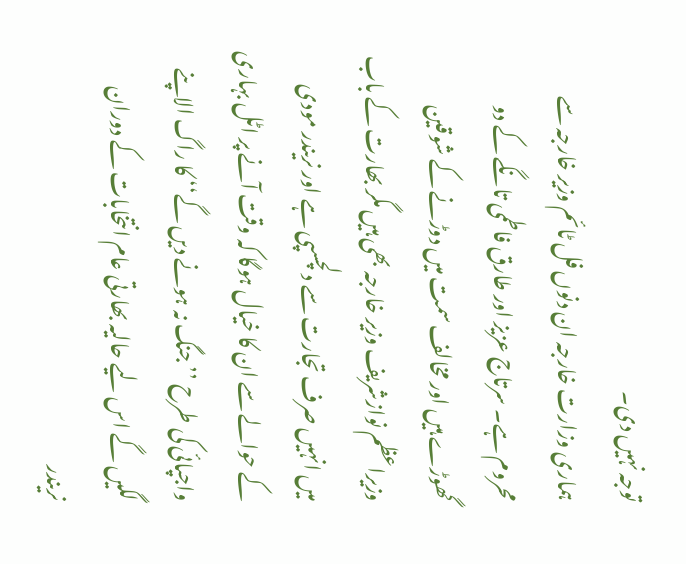توجہ نہیں دی۔
ہماری وزارت خارجہ ان دنوں فل ٹائم وزیر خارجہ سے محروم ہے۔ سرتاج عزیز اور طارق فاطمی تانگے کے دو گھوڑے ہیں اور مخالف سمت میں دوڑنے کے شوقین وزیراعظم نوازشریف وزیر خارجہ بھی ہیں مگر بھارت کے باب میں انہیں صرف تجارت سے دلچسپی ہے اور نریندر مودی کے حوالے سے ان کا خیال ہوگا کہ وقت آنے پر اٹل بہاری واجپائی کی طرح ’’جنگ نہ ہونے دیں گے‘‘ کا راگ الاپنے لگیں گے اس لیے حالیہ بھارتی عام انتخابات کے دوران نریندر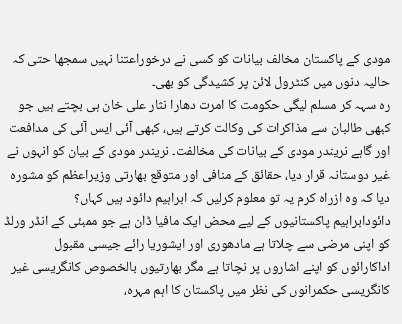مودی کے پاکستان مخالف بیانات کو کسی نے درخوراعتنا نہیں سمجھا حتی کہ حالیہ دنوں میں کنٹرول لائن پر کشیدگی کو بھی۔
رہ سہہ کر مسلم لیگی حکومت کا امرت دھارا نثار علی خان ہی بچتے ہیں جو کبھی طالبان سے مذاکرات کی وکالت کرتے ہیں، کبھی آئی ایس آئی کی مدافعت اور گاہے نریندر مودی کے بیانات کی مخالفت۔ نریندر مودی کے بیان کو انہوں نے غیر دوستانہ قرار دیا، حقائق کے منافی اور متوقع بھارتی وزیراعظم کو مشورہ دیا کہ وہ ازراہ کرم یہ تو معلوم کرلیں کہ ابراہیم دائود ہیں کہاں؟
دائودابراہیم پاکستانیوں کے لیے محض ایک مافیا ڈان ہے جو ممبئی کے انڈر ورلڈ کو اپنی مرضی سے چلاتا ہے مادھوری اور ایشوریا رائے جیسی مقبول اداکارائوں کو اپنے اشاروں پر نچاتا ہے مگر بھارتیوں بالخصوص کانگریسی غیر کانگریسی حکمرانوں کی نظر میں پاکستان کا اہم مہرہ،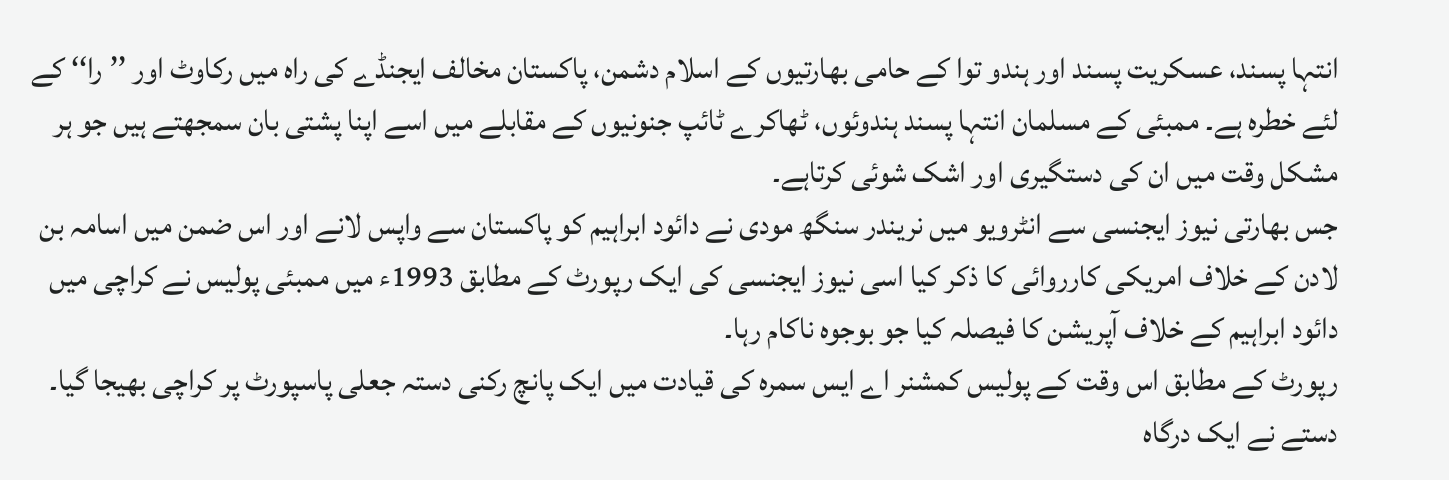انتہا پسند، عسکریت پسند اور ہندو توا کے حامی بھارتیوں کے اسلام دشمن، پاکستان مخالف ایجنڈے کی راہ میں رکاوٹ اور ’’را‘‘ کے لئے خطرہ ہے۔ ممبئی کے مسلمان انتہا پسند ہندوئوں، ٹھاکرے ٹائپ جنونیوں کے مقابلے میں اسے اپنا پشتی بان سمجھتے ہیں جو ہر مشکل وقت میں ان کی دستگیری اور اشک شوئی کرتاہے۔
جس بھارتی نیوز ایجنسی سے انٹرویو میں نریندر سنگھ مودی نے دائود ابراہیم کو پاکستان سے واپس لانے اور اس ضمن میں اسامہ بن لادن کے خلاف امریکی کارروائی کا ذکر کیا اسی نیوز ایجنسی کی ایک رپورٹ کے مطابق 1993ء میں ممبئی پولیس نے کراچی میں دائود ابراہیم کے خلاف آپریشن کا فیصلہ کیا جو بوجوہ ناکام رہا۔
رپورٹ کے مطابق اس وقت کے پولیس کمشنر اے ایس سمرہ کی قیادت میں ایک پانچ رکنی دستہ جعلی پاسپورٹ پر کراچی بھیجا گیا۔ دستے نے ایک درگاہ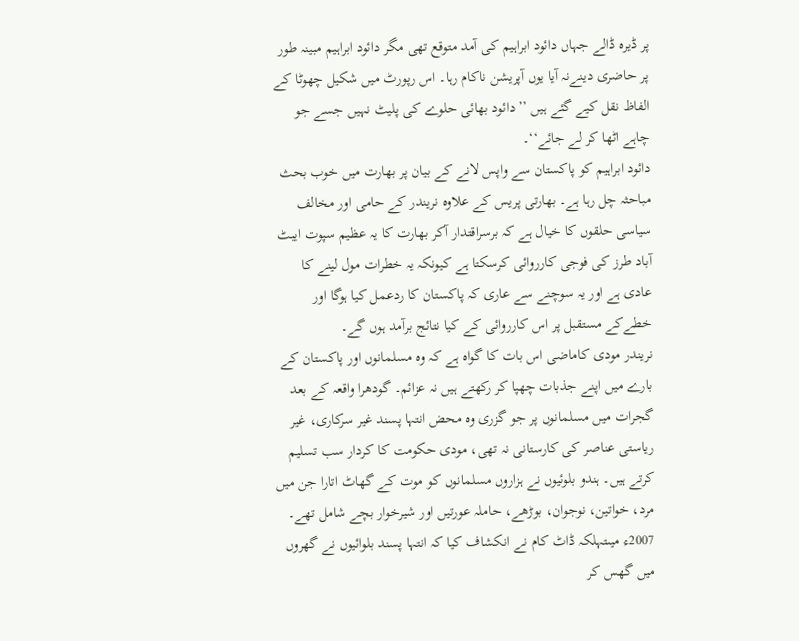پر ڈیرہ ڈالے جہاں دائود ابراہیم کی آمد متوقع تھی مگر دائود ابراہیم مبینہ طور پر حاضری دینےنہ آیا یوں آپریشن ناکام رہا۔ اس رپورٹ میں شکیل چھوٹا کے الفاظ نقل کیے گئے ہیں ’’دائود بھائی حلوے کی پلیٹ نہیں جسے جو چاہے اٹھا کر لے جائے‘‘۔
دائود ابراہیم کو پاکستان سے واپس لانے کے بیان پر بھارت میں خوب بحث مباحثہ چل رہا ہے۔ بھارتی پریس کے علاوہ نریندر کے حامی اور مخالف سیاسی حلقوں کا خیال ہے کہ برسراقتدار آکر بھارت کا یہ عظیم سپوت ایبٹ آباد طرز کی فوجی کارروائی کرسکتا ہے کیونکہ یہ خطرات مول لینے کا عادی ہے اور یہ سوچنے سے عاری کہ پاکستان کا ردعمل کیا ہوگا اور خطےکے مستقبل پر اس کارروائی کے کیا نتائج برآمد ہوں گے۔
نریندر مودی کاماضی اس بات کا گواہ ہے کہ وہ مسلمانوں اور پاکستان کے بارے میں اپنے جذبات چھپا کر رکھتے ہیں نہ عزائم۔ گودھرا واقعہ کے بعد گجرات میں مسلمانوں پر جو گزری وہ محض انتہا پسند غیر سرکاری، غیر ریاستی عناصر کی کارستانی نہ تھی، مودی حکومت کا کردار سب تسلیم کرتے ہیں۔ ہندو بلوئیوں نے ہزاروں مسلمانوں کو موت کے گھاٹ اتارا جن میں مرد، خواتین، نوجوان، بوڑھے، حاملہ عورتیں اور شیرخوار بچے شامل تھے۔
2007ء میںتہلکہ ڈاٹ کام نے انکشاف کیا کہ انتہا پسند بلوائیوں نے گھروں میں گھس کر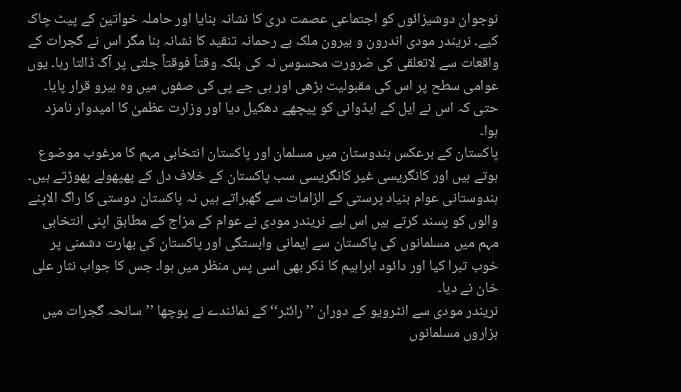نوجوان دوشیزائوں کو اجتماعی عصمت دری کا نشانہ بنایا اور حاملہ خواتین کے پیٹ چاک کیے۔ نریندر مودی اندرون و بیرون ملک بے رحمانہ تنقید کا نشانہ بنا مگر اس نے گجرات کے واقعات سے لاتعلقی کی ضرورت محسوس نہ کی بلکہ وقتاً فوقتاً جلتی پر آگ ڈالتا رہا۔ یوں عوامی سطح پر اس کی مقبولیت بڑھی اور بی جے پی کی صفوں میں وہ ہیرو قرار پایا۔ حتی کہ اس نے ایل کے ایڈوانی کو پیچھے دھکیل دیا اور وزارت عظمیٰ کا امیدوار نامزد ہوا۔
پاکستان کے برعکس ہندوستان میں مسلمان اور پاکستان انتخابی مہم کا مرغوب موضوع ہوتے ہیں اور کانگریسی غیر کانگریسی سب پاکستان کے خلاف دل کے پھپھولے پھوڑتے ہیں۔ ہندوستانی عوام بنیاد پرستی کے الزامات سے گھبراتے ہیں نہ پاکستان دوستی کا راگ الاپنے والوں کو پسند کرتے ہیں اس لیے نریندر مودی نے عوام کے مزاج کے مطابق اپنی انتخابی مہم میں مسلمانوں کی پاکستان سے ایمانی وابستگی اور پاکستان کی بھارت دشمنی پر خوب تبرا کیا اور دائود ابراہیم کا ذکر بھی اسی پس منظر میں ہوا۔ جس کا جواب نثار علی خان نے دیا۔
نریندر مودی سے انٹرویو کے دوران ’’رائٹر‘‘ کے نمائندے نے پوچھا ’’سانحہ گجرات میں ہزاروں مسلمانوں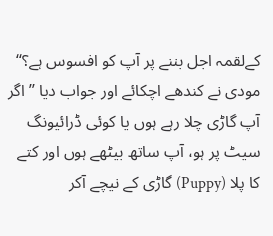کےلقمہ اجل بننے پر آپ کو افسوس ہے؟‘‘ مودی نے کندھے اچکائے اور جواب دیا ’’اگر آپ گاڑی چلا رہے ہوں یا کوئی ڈرائیونگ سیٹ پر ہو، آپ ساتھ بیٹھے ہوں اور کتے کا پلا (Puppy) گاڑی کے نیچے آکر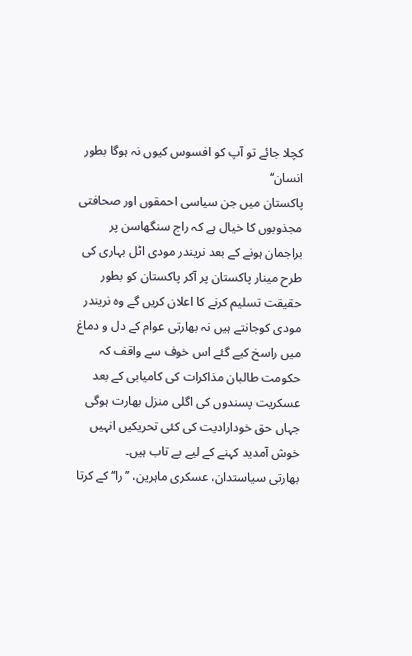کچلا جائے تو آپ کو افسوس کیوں نہ ہوگا بطور انسان‘‘
پاکستان میں جن سیاسی احمقوں اور صحافتی مجذوبوں کا خیال ہے کہ راج سنگھاسن پر براجمان ہونے کے بعد نریندر مودی اٹل بہاری کی طرح مینار پاکستان پر آکر پاکستان کو بطور حقیقت تسلیم کرنے کا اعلان کریں گے وہ نریندر مودی کوجانتے ہیں نہ بھارتی عوام کے دل و دماغ میں راسخ کیے گئے اس خوف سے واقف کہ حکومت طالبان مذاکرات کی کامیابی کے بعد عسکریت پسندوں کی اگلی منزل بھارت ہوگی جہاں حق خودارادیت کی کئی تحریکیں انہیں خوش آمدید کہنے کے لیے بے تاب ہیں۔
بھارتی سیاستدان، عسکری ماہرین، ’’را‘‘ کے کرتا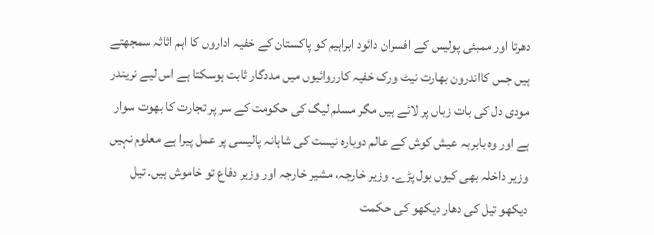دھرتا اور ممبئی پولیس کے افسران دائود ابراہیم کو پاکستان کے خفیہ اداروں کا اہم اثاثہ سمجھتے ہیں جس کااندرون بھارت نیٹ ورک خفیہ کارروائیوں میں مددگار ثابت ہوسکتا ہے اس لیے نریندر مودی دل کی بات زباں پر لائے ہیں مگر مسلم لیگ کی حکومت کے سر پر تجارت کا بھوت سوار ہے اور وہ بابربہ عیش کوش کے عالم دوبارہ نیست کی شاہانہ پالیسی پر عمل پیرا ہے معلوم نہیں وزیر داخلہ بھی کیوں بول پڑے۔ وزیر خارجہ، مشیر خارجہ اور وزیر دفاع تو خاموش ہیں۔ تیل دیکھو تیل کی دھار دیکھو کی حکمت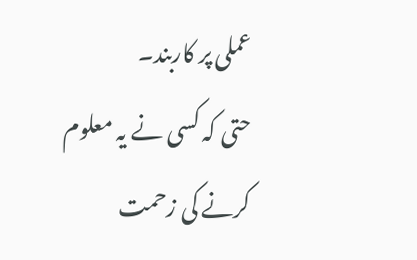عملی پر کاربند۔
حتی کہ کسی نے یہ معلوم کرنے کی زحمت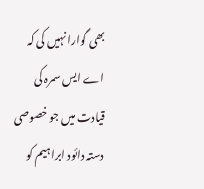بھی گوارا نہیں کی کہ اے ایس سمرہ کی قیادت میں جو خصوصی دستہ دائود ابراہیم کو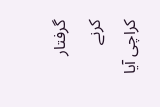گرفتار کرنے کراچی آیا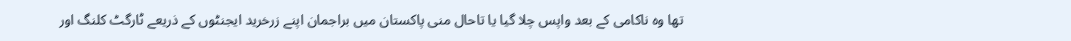تھا وہ ناکامی کے بعد واپس چلا گیا یا تاحال منی پاکستان میں براجمان اپنے زرخرید ایجنٹوں کے ذریعے ٹارگٹ کلنگ اور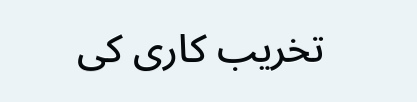تخریب کاری کی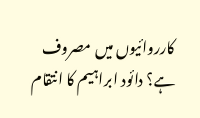کارروائیوں میں مصروف ہے؟ دائود ابراہیم کا انتقام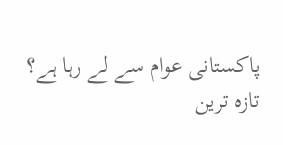پاکستانی عوام سے لے رہا ہے؟
تازہ ترین